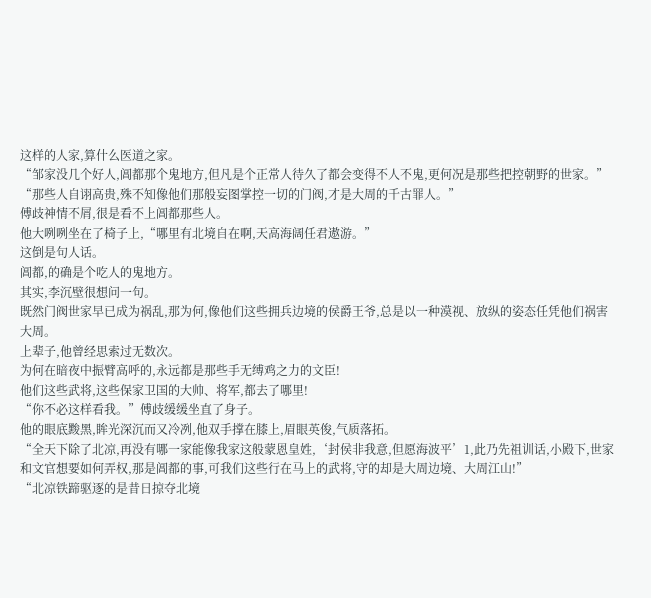这样的人家,算什么医道之家。
“邹家没几个好人,阊都那个鬼地方,但凡是个正常人待久了都会变得不人不鬼,更何况是那些把控朝野的世家。”
“那些人自诩高贵,殊不知像他们那般妄图掌控一切的门阀,才是大周的千古罪人。”
傅歧神情不屑,很是看不上阊都那些人。
他大咧咧坐在了椅子上,“哪里有北境自在啊,天高海阔任君遨游。”
这倒是句人话。
阊都,的确是个吃人的鬼地方。
其实,李沉壁很想问一句。
既然门阀世家早已成为祸乱,那为何,像他们这些拥兵边境的侯爵王爷,总是以一种漠视、放纵的姿态任凭他们祸害大周。
上辈子,他曾经思索过无数次。
为何在暗夜中振臂高呼的,永远都是那些手无缚鸡之力的文臣!
他们这些武将,这些保家卫国的大帅、将军,都去了哪里!
“你不必这样看我。”傅歧缓缓坐直了身子。
他的眼底黢黑,眸光深沉而又冷冽,他双手撑在膝上,眉眼英俊,气质落拓。
“全天下除了北凉,再没有哪一家能像我家这般蒙恩皇姓,‘封侯非我意,但愿海波平’1,此乃先祖训话,小殿下,世家和文官想要如何弄权,那是阊都的事,可我们这些行在马上的武将,守的却是大周边境、大周江山!”
“北凉铁蹄驱逐的是昔日掠夺北境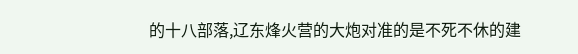的十八部落,辽东烽火营的大炮对准的是不死不休的建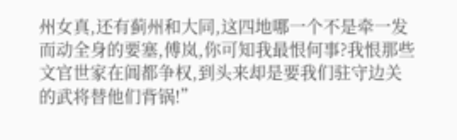州女真,还有蓟州和大同,这四地哪一个不是牵一发而动全身的要塞,傅岚,你可知我最恨何事?我恨那些文官世家在阊都争权,到头来却是要我们驻守边关的武将替他们背锅!”